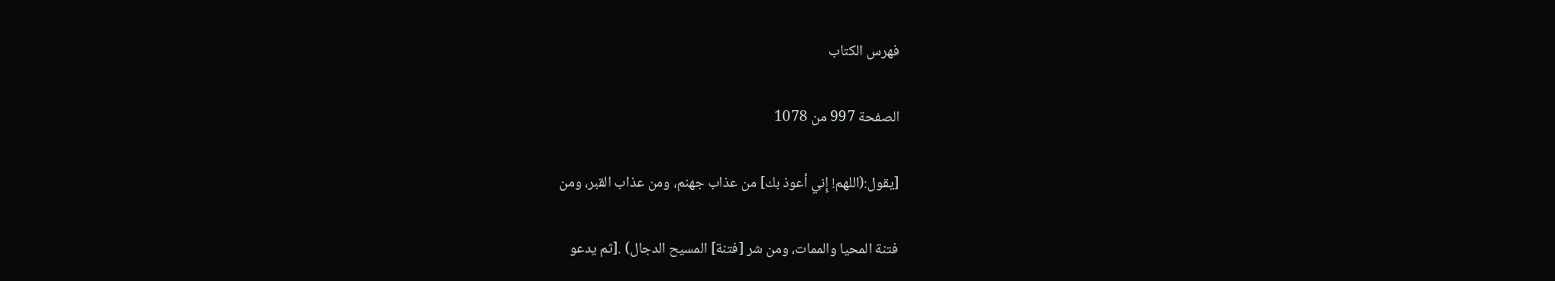فهرس الكتاب

الصفحة 997 من 1078

[يقول:(اللهم! إِني أعوذ بك] من عذاب جهنم، ومن عذاب القبر، ومن

فتنة المحيا والممات، ومن شر [فتنة] المسيح الدجال) .[ثم يدعو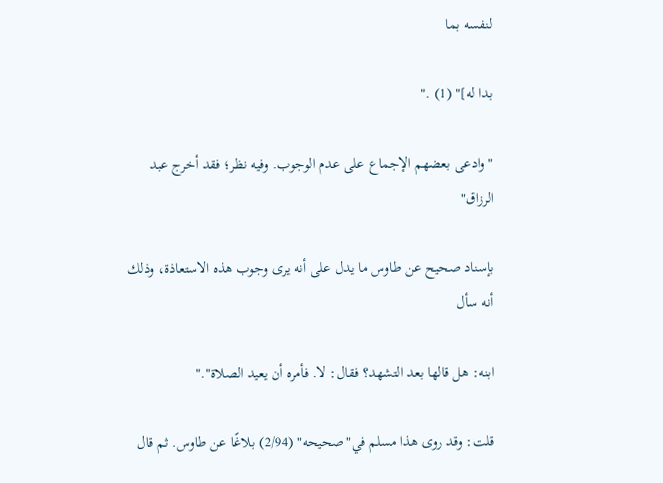لنفسه بما

بدا له]" (1) ."

"وادعى بعضهم الإجماع على عدم الوجوب. وفيه نظر؛ فقد أخرج عبد الرزاق"

بإسناد صحيح عن طاوس ما يدل على أنه يرى وجوب هذه الاستعاذة، وذلك أنه سأل

ابنه: هل قالها بعد التشهد؟ فقال: لا. فأمره أن يعيد الصلاة"."

قلت: وقد روى هذا مسلم في"صحيحه" (2/94) بلاغًا عن طاوس. ثم قال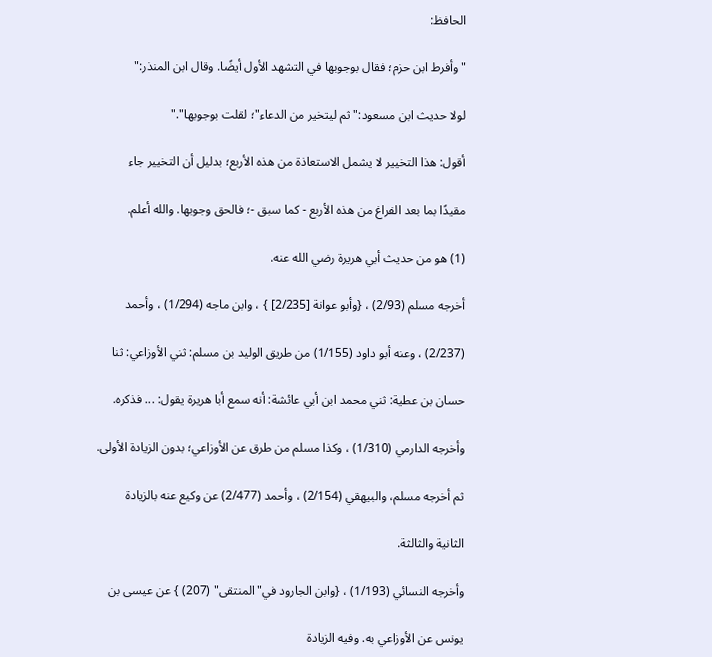الحافظ:

"وأفرط ابن حزم؛ فقال بوجوبها في التشهد الأول أيضًا. وقال ابن المنذر:"

لولا حديث ابن مسعود:"ثم ليتخير من الدعاء"؛ لقلت بوجوبها"."

أقول: هذا التخيير لا يشمل الاستعاذة من هذه الأربع؛ بدليل أن التخيير جاء

مقيدًا بما بعد الفراغ من هذه الأربع - كما سبق -؛ فالحق وجوبها. والله أعلم.

(1) هو من حديث أبي هريرة رضي الله عنه.

أخرجه مسلم (2/93) ، {وأبو عوانة [2/235] } ، وابن ماجه (1/294) ، وأحمد

(2/237) ، وعنه أبو داود (1/155) من طريق الوليد بن مسلم: ثني الأوزاعي: ثنا

حسان بن عطية: ثني محمد ابن أبي عائشة: أنه سمع أبا هريرة يقول: ... فذكره.

وأخرجه الدارمي (1/310) ، وكذا مسلم من طرق عن الأوزاعي؛ بدون الزيادة الأولى.

ثم أخرجه مسلم، والبيهقي (2/154) ، وأحمد (2/477) عن وكيع عنه بالزيادة

الثانية والثالثة.

وأخرجه النسائي (1/193) ، {وابن الجارود في"المنتقى" (207) } عن عيسى بن

يونس عن الأوزاعي به. وفيه الزيادة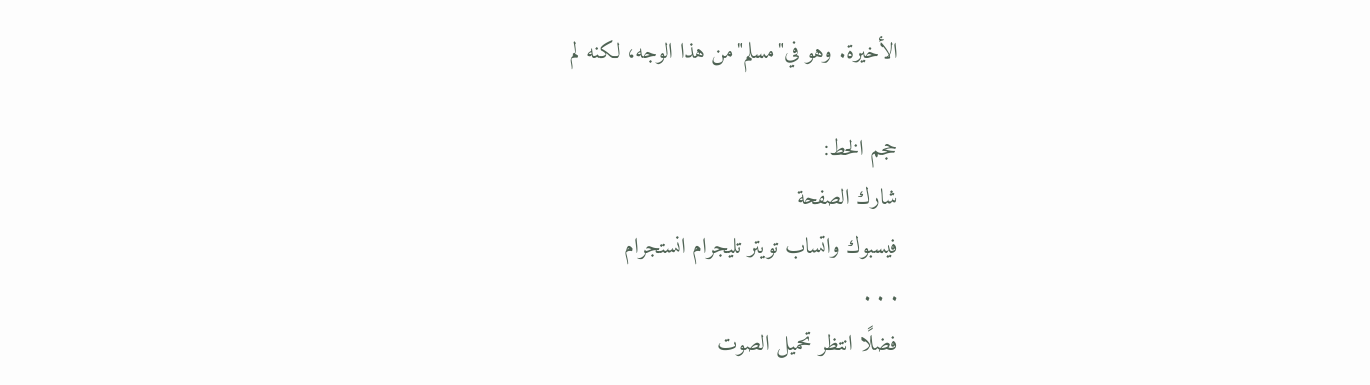الأخيرة. وهو في"مسلم"من هذا الوجه، لكنه لم

حجم الخط:
شارك الصفحة
فيسبوك واتساب تويتر تليجرام انستجرام
. . .
فضلًا انتظر تحميل الصوت